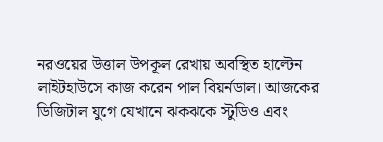নরওয়ের উত্তাল উপকূল রেখায় অবস্থিত হাল্টেন লাইটহাউসে কাজ করেন পাল বিয়র্নডাল। আজকের ডিজিটাল যুগে যেখানে ঝকঝকে স্টুডিও এবং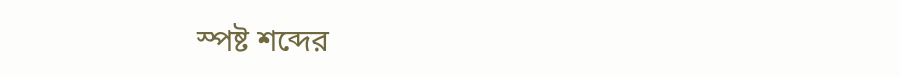স্পষ্ট শব্দের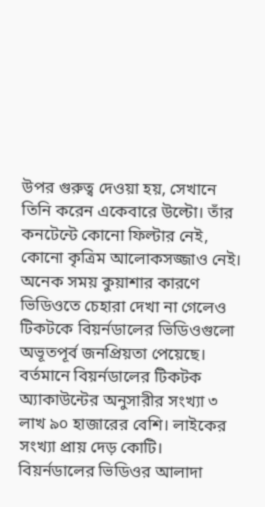উপর গুরুত্ব দেওয়া হয়, সেখানে তিনি করেন একেবারে উল্টো। তাঁর কনটেন্টে কোনো ফিল্টার নেই, কোনো কৃত্রিম আলোকসজ্জাও নেই। অনেক সময় কুয়াশার কারণে ভিডিওতে চেহারা দেখা না গেলেও টিকটকে বিয়র্নডালের ভিডিওগুলো অভূতপূর্ব জনপ্রিয়তা পেয়েছে। বর্তমানে বিয়র্নডালের টিকটক অ্যাকাউন্টের অনুসারীর সংখ্যা ৩ লাখ ৯০ হাজারের বেশি। লাইকের সংখ্যা প্রায় দেড় কোটি।
বিয়র্নডালের ভিডিওর আলাদা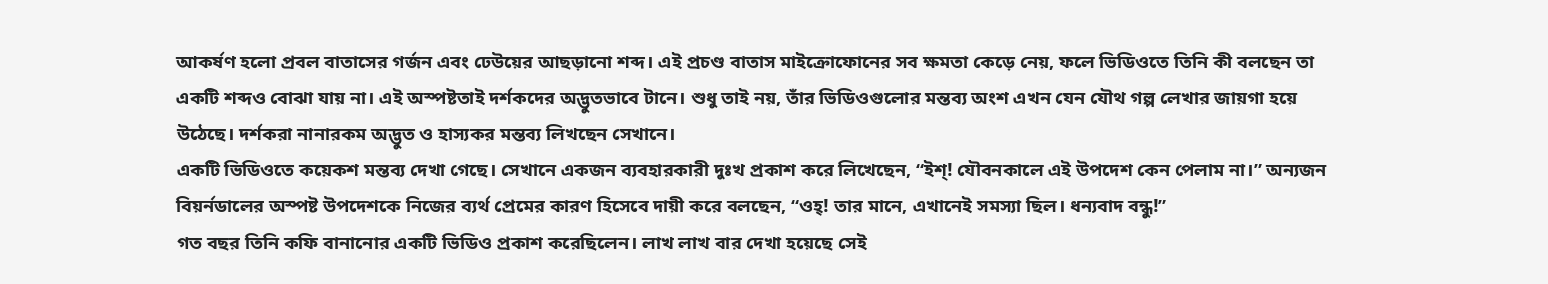আকর্ষণ হলো প্রবল বাতাসের গর্জন এবং ঢেউয়ের আছড়ানো শব্দ। এই প্রচণ্ড বাতাস মাইক্রোফোনের সব ক্ষমতা কেড়ে নেয়, ফলে ভিডিওতে তিনি কী বলছেন তা একটি শব্দও বোঝা যায় না। এই অস্পষ্টতাই দর্শকদের অদ্ভুতভাবে টানে। শুধু তাই নয়, তাঁর ভিডিওগুলোর মন্তব্য অংশ এখন যেন যৌথ গল্প লেখার জায়গা হয়ে উঠেছে। দর্শকরা নানারকম অদ্ভুত ও হাস্যকর মন্তব্য লিখছেন সেখানে।
একটি ভিডিওতে কয়েকশ মন্তব্য দেখা গেছে। সেখানে একজন ব্যবহারকারী দুঃখ প্রকাশ করে লিখেছেন, “ইশ্! যৌবনকালে এই উপদেশ কেন পেলাম না।” অন্যজন বিয়র্নডালের অস্পষ্ট উপদেশকে নিজের ব্যর্থ প্রেমের কারণ হিসেবে দায়ী করে বলছেন, “ওহ্! তার মানে, এখানেই সমস্যা ছিল। ধন্যবাদ বন্ধু!”
গত বছর তিনি কফি বানানোর একটি ভিডিও প্রকাশ করেছিলেন। লাখ লাখ বার দেখা হয়েছে সেই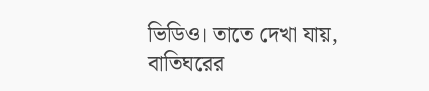ভিডিও। তাতে দেখা যায়, বাতিঘরের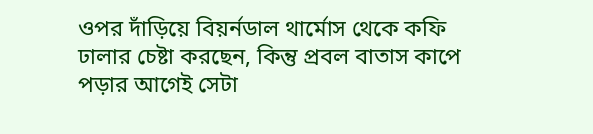ওপর দাঁড়িয়ে বিয়র্নডাল থার্মোস থেকে কফি ঢালার চেষ্টা করছেন, কিন্তু প্রবল বাতাস কাপে পড়ার আগেই সেটা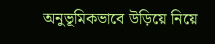অনুভূমিকভাবে উড়িয়ে নিয়ে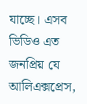যাচ্ছে। এসব ভিডিও এত জনপ্রিয় যে আলিএক্সপ্রেস,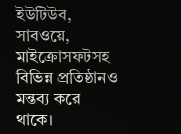ইউটিউব, সাবওয়ে, মাইক্রোসফটসহ বিভিন্ন প্রতিষ্ঠানও মন্তব্য করে থাকে।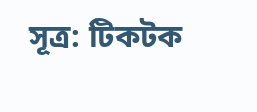সূত্র: টিকটক